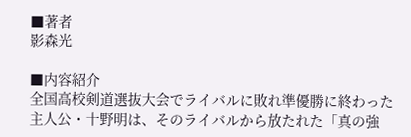■著者
影森光

■内容紹介
全国高校剣道選抜大会でライバルに敗れ準優勝に終わった主人公・十野明は、そのライバルから放たれた「真の強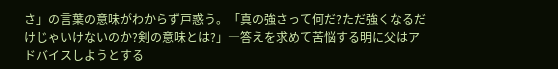さ」の言葉の意味がわからず戸惑う。「真の強さって何だ?ただ強くなるだけじゃいけないのか?剣の意味とは?」―答えを求めて苦悩する明に父はアドバイスしようとする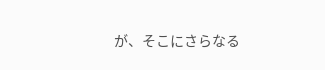が、そこにさらなる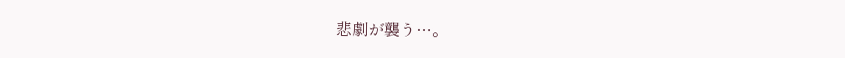悲劇が襲う…。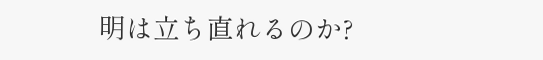明は立ち直れるのか?